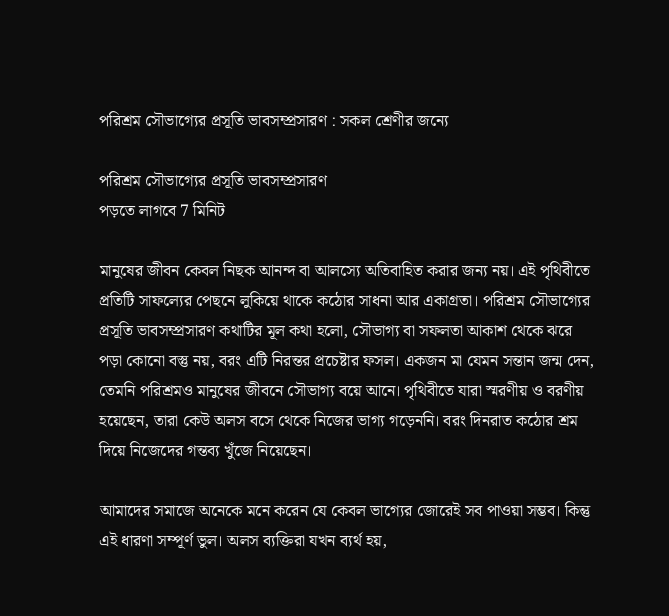পরিশ্রম সৌভাগ্যের প্রসূতি ভাবসম্প্রসারণ : সকল শ্রেণীর জন্যে

পরিশ্রম সৌভাগ্যের প্রসূতি ভাবসম্প্রসারণ
পড়তে লাগবে 7 মিনিট

মানুষের জীবন কেবল নিছক আনন্দ বা আলস্যে অতিবাহিত করার জন্য নয়। এই পৃথিবীতে প্রতিটি সাফল্যের পেছনে লুকিয়ে থাকে কঠোর সাধনা আর একাগ্রতা। পরিশ্রম সৌভাগ্যের প্রসূতি ভাবসম্প্রসারণ কথাটির মূল কথা হলো, সৌভাগ্য বা সফলতা আকাশ থেকে ঝরে পড়া কোনো বস্তু নয়, বরং এটি নিরন্তর প্রচেষ্টার ফসল। একজন মা যেমন সন্তান জন্ম দেন, তেমনি পরিশ্রমও মানুষের জীবনে সৌভাগ্য বয়ে আনে। পৃথিবীতে যারা স্মরণীয় ও বরণীয় হয়েছেন, তারা কেউ অলস বসে থেকে নিজের ভাগ্য গড়েননি। বরং দিনরাত কঠোর শ্রম দিয়ে নিজেদের গন্তব্য খুঁজে নিয়েছেন।

আমাদের সমাজে অনেকে মনে করেন যে কেবল ভাগ্যের জোরেই সব পাওয়া সম্ভব। কিন্তু এই ধারণা সম্পূর্ণ ভুল। অলস ব্যক্তিরা যখন ব্যর্থ হয়,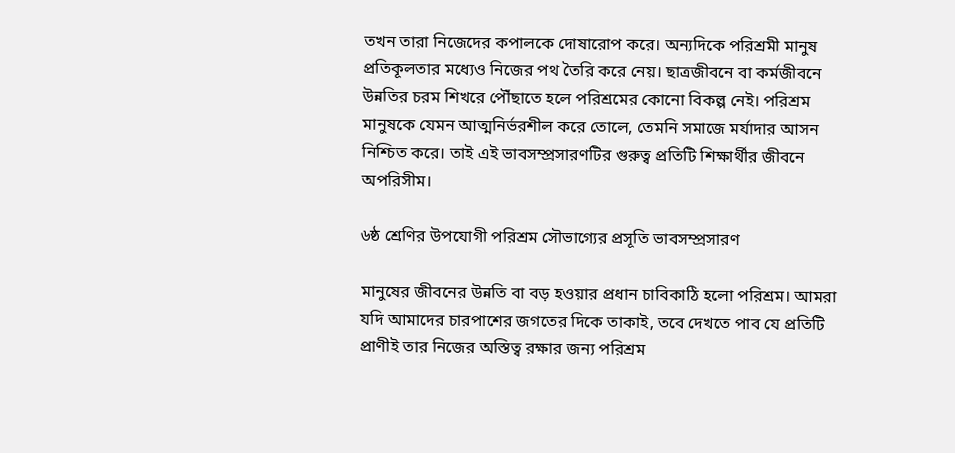তখন তারা নিজেদের কপালকে দোষারোপ করে। অন্যদিকে পরিশ্রমী মানুষ প্রতিকূলতার মধ্যেও নিজের পথ তৈরি করে নেয়। ছাত্রজীবনে বা কর্মজীবনে উন্নতির চরম শিখরে পৌঁছাতে হলে পরিশ্রমের কোনো বিকল্প নেই। পরিশ্রম মানুষকে যেমন আত্মনির্ভরশীল করে তোলে, তেমনি সমাজে মর্যাদার আসন নিশ্চিত করে। তাই এই ভাবসম্প্রসারণটির গুরুত্ব প্রতিটি শিক্ষার্থীর জীবনে অপরিসীম।

৬ষ্ঠ শ্রেণির উপযোগী পরিশ্রম সৌভাগ্যের প্রসূতি ভাবসম্প্রসারণ

মানুষের জীবনের উন্নতি বা বড় হওয়ার প্রধান চাবিকাঠি হলো পরিশ্রম। আমরা যদি আমাদের চারপাশের জগতের দিকে তাকাই, তবে দেখতে পাব যে প্রতিটি প্রাণীই তার নিজের অস্তিত্ব রক্ষার জন্য পরিশ্রম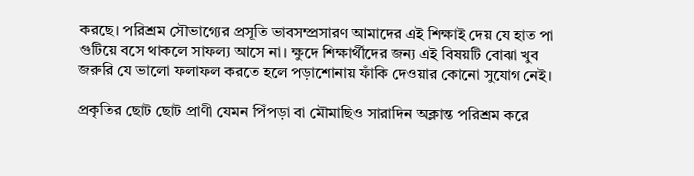করছে। পরিশ্রম সৌভাগ্যের প্রসূতি ভাবসম্প্রসারণ আমাদের এই শিক্ষাই দেয় যে হাত পা গুটিয়ে বসে থাকলে সাফল্য আসে না। ক্ষুদে শিক্ষার্থীদের জন্য এই বিষয়টি বোঝা খুব জরুরি যে ভালো ফলাফল করতে হলে পড়াশোনায় ফাঁকি দেওয়ার কোনো সুযোগ নেই।

প্রকৃতির ছোট ছোট প্রাণী যেমন পিঁপড়া বা মৌমাছিও সারাদিন অক্লান্ত পরিশ্রম করে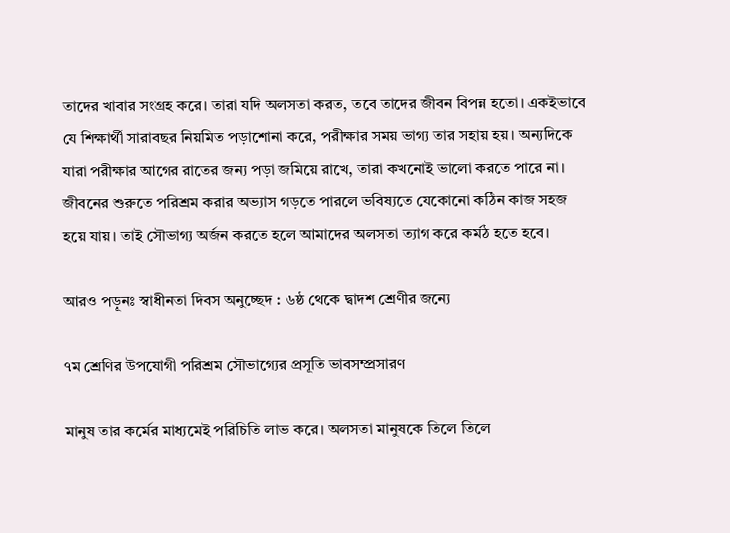তাদের খাবার সংগ্রহ করে। তারা যদি অলসতা করত, তবে তাদের জীবন বিপন্ন হতো। একইভাবে যে শিক্ষার্থী সারাবছর নিয়মিত পড়াশোনা করে, পরীক্ষার সময় ভাগ্য তার সহায় হয়। অন্যদিকে যারা পরীক্ষার আগের রাতের জন্য পড়া জমিয়ে রাখে, তারা কখনোই ভালো করতে পারে না। জীবনের শুরুতে পরিশ্রম করার অভ্যাস গড়তে পারলে ভবিষ্যতে যেকোনো কঠিন কাজ সহজ হয়ে যায়। তাই সৌভাগ্য অর্জন করতে হলে আমাদের অলসতা ত্যাগ করে কর্মঠ হতে হবে।

আরও পড়ূনঃ স্বাধীনতা দিবস অনুচ্ছেদ : ৬ষ্ঠ থেকে দ্বাদশ শ্রেণীর জন্যে

৭ম শ্রেণির উপযোগী পরিশ্রম সৌভাগ্যের প্রসূতি ভাবসম্প্রসারণ

মানুষ তার কর্মের মাধ্যমেই পরিচিতি লাভ করে। অলসতা মানুষকে তিলে তিলে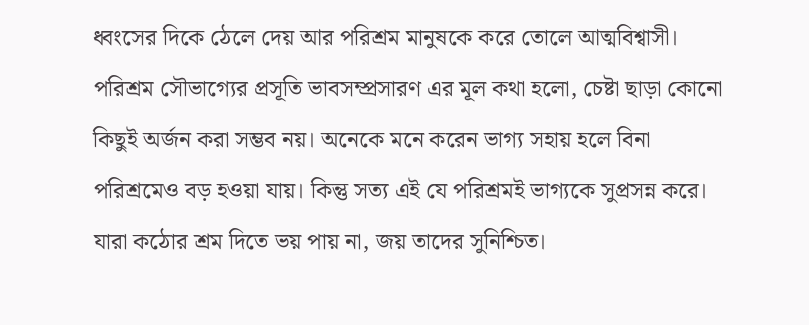ধ্বংসের দিকে ঠেলে দেয় আর পরিশ্রম মানুষকে করে তোলে আত্মবিশ্বাসী। পরিশ্রম সৌভাগ্যের প্রসূতি ভাবসম্প্রসারণ এর মূল কথা হলো, চেষ্টা ছাড়া কোনো কিছুই অর্জন করা সম্ভব নয়। অনেকে মনে করেন ভাগ্য সহায় হলে বিনা পরিশ্রমেও বড় হওয়া যায়। কিন্তু সত্য এই যে পরিশ্রমই ভাগ্যকে সুপ্রসন্ন করে। যারা কঠোর শ্রম দিতে ভয় পায় না, জয় তাদের সুনিশ্চিত।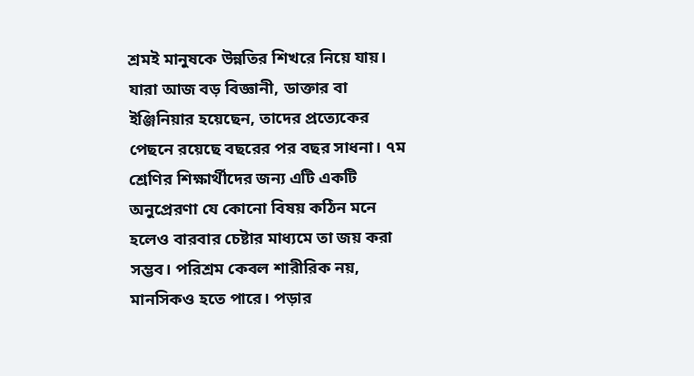শ্রমই মানুষকে উন্নতির শিখরে নিয়ে যায়। যারা আজ বড় বিজ্ঞানী, ডাক্তার বা ইঞ্জিনিয়ার হয়েছেন, তাদের প্রত্যেকের পেছনে রয়েছে বছরের পর বছর সাধনা। ৭ম শ্রেণির শিক্ষার্থীদের জন্য এটি একটি অনুপ্রেরণা যে কোনো বিষয় কঠিন মনে হলেও বারবার চেষ্টার মাধ্যমে তা জয় করা সম্ভব। পরিশ্রম কেবল শারীরিক নয়, মানসিকও হতে পারে। পড়ার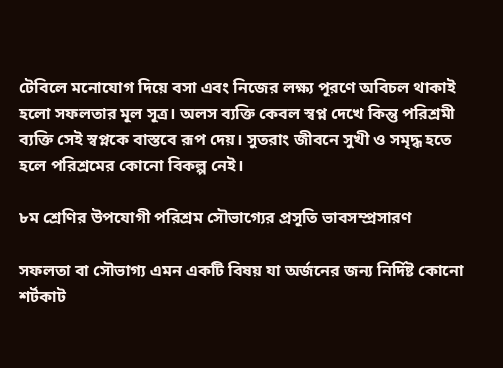টেবিলে মনোযোগ দিয়ে বসা এবং নিজের লক্ষ্য পূরণে অবিচল থাকাই হলো সফলতার মূল সূত্র। অলস ব্যক্তি কেবল স্বপ্ন দেখে কিন্তু পরিশ্রমী ব্যক্তি সেই স্বপ্নকে বাস্তবে রূপ দেয়। সুতরাং জীবনে সুখী ও সমৃদ্ধ হতে হলে পরিশ্রমের কোনো বিকল্প নেই।

৮ম শ্রেণির উপযোগী পরিশ্রম সৌভাগ্যের প্রসূতি ভাবসম্প্রসারণ

সফলতা বা সৌভাগ্য এমন একটি বিষয় যা অর্জনের জন্য নির্দিষ্ট কোনো শর্টকাট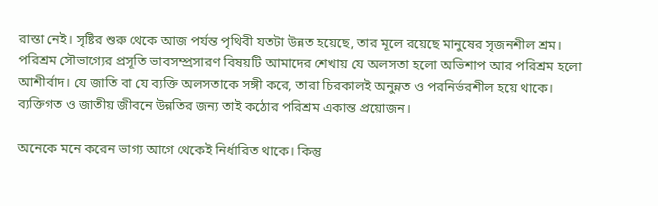রাস্তা নেই। সৃষ্টির শুরু থেকে আজ পর্যন্ত পৃথিবী যতটা উন্নত হয়েছে, তার মূলে রয়েছে মানুষের সৃজনশীল শ্রম। পরিশ্রম সৌভাগ্যের প্রসূতি ভাবসম্প্রসারণ বিষয়টি আমাদের শেখায় যে অলসতা হলো অভিশাপ আর পরিশ্রম হলো আশীর্বাদ। যে জাতি বা যে ব্যক্তি অলসতাকে সঙ্গী করে, তারা চিরকালই অনুন্নত ও পরনির্ভরশীল হয়ে থাকে। ব্যক্তিগত ও জাতীয় জীবনে উন্নতির জন্য তাই কঠোর পরিশ্রম একান্ত প্রয়োজন।

অনেকে মনে করেন ভাগ্য আগে থেকেই নির্ধারিত থাকে। কিন্তু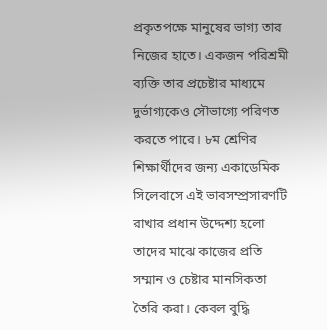প্রকৃতপক্ষে মানুষের ভাগ্য তার নিজের হাতে। একজন পরিশ্রমী ব্যক্তি তার প্রচেষ্টার মাধ্যমে দুর্ভাগ্যকেও সৌভাগ্যে পরিণত করতে পারে। ৮ম শ্রেণির শিক্ষার্থীদের জন্য একাডেমিক সিলেবাসে এই ভাবসম্প্রসারণটি রাখার প্রধান উদ্দেশ্য হলো তাদের মাঝে কাজের প্রতি সম্মান ও চেষ্টার মানসিকতা তৈরি করা। কেবল বুদ্ধি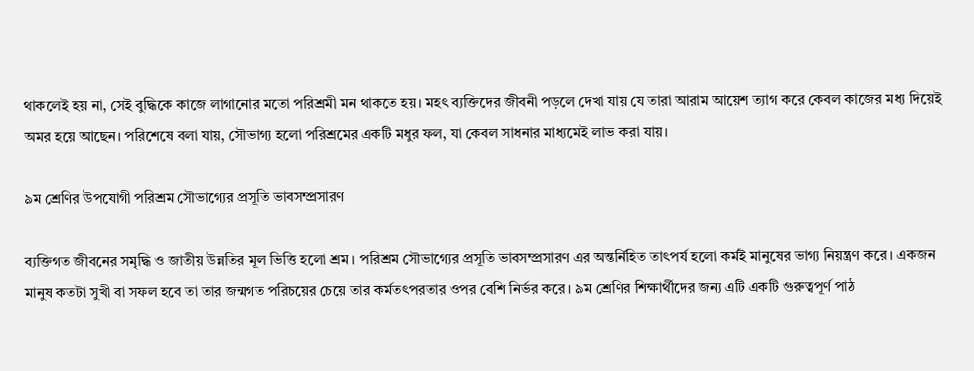থাকলেই হয় না, সেই বুদ্ধিকে কাজে লাগানোর মতো পরিশ্রমী মন থাকতে হয়। মহৎ ব্যক্তিদের জীবনী পড়লে দেখা যায় যে তারা আরাম আয়েশ ত্যাগ করে কেবল কাজের মধ্য দিয়েই অমর হয়ে আছেন। পরিশেষে বলা যায়, সৌভাগ্য হলো পরিশ্রমের একটি মধুর ফল, যা কেবল সাধনার মাধ্যমেই লাভ করা যায়।

৯ম শ্রেণির উপযোগী পরিশ্রম সৌভাগ্যের প্রসূতি ভাবসম্প্রসারণ

ব্যক্তিগত জীবনের সমৃদ্ধি ও জাতীয় উন্নতির মূল ভিত্তি হলো শ্রম। পরিশ্রম সৌভাগ্যের প্রসূতি ভাবসম্প্রসারণ এর অন্তর্নিহিত তাৎপর্য হলো কর্মই মানুষের ভাগ্য নিয়ন্ত্রণ করে। একজন মানুষ কতটা সুখী বা সফল হবে তা তার জন্মগত পরিচয়ের চেয়ে তার কর্মতৎপরতার ওপর বেশি নির্ভর করে। ৯ম শ্রেণির শিক্ষার্থীদের জন্য এটি একটি গুরুত্বপূর্ণ পাঠ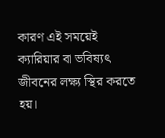কারণ এই সময়েই ক্যারিয়ার বা ভবিষ্যৎ জীবনের লক্ষ্য স্থির করতে হয়।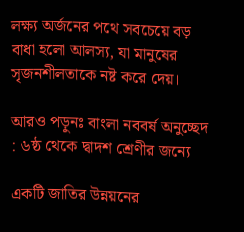লক্ষ্য অর্জনের পথে সবচেয়ে বড় বাধা হলো আলস্য, যা মানুষের সৃজনশীলতাকে নষ্ট করে দেয়।

আরও পড়ুনঃ বাংলা নববর্ষ অনুচ্ছেদ : ৬ষ্ঠ থেকে দ্বাদশ শ্রেণীর জন্যে

একটি জাতির উন্নয়নের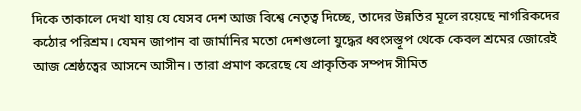দিকে তাকালে দেখা যায় যে যেসব দেশ আজ বিশ্বে নেতৃত্ব দিচ্ছে, তাদের উন্নতির মূলে রয়েছে নাগরিকদের কঠোর পরিশ্রম। যেমন জাপান বা জার্মানির মতো দেশগুলো যুদ্ধের ধ্বংসস্তূপ থেকে কেবল শ্রমের জোরেই আজ শ্রেষ্ঠত্বের আসনে আসীন। তারা প্রমাণ করেছে যে প্রাকৃতিক সম্পদ সীমিত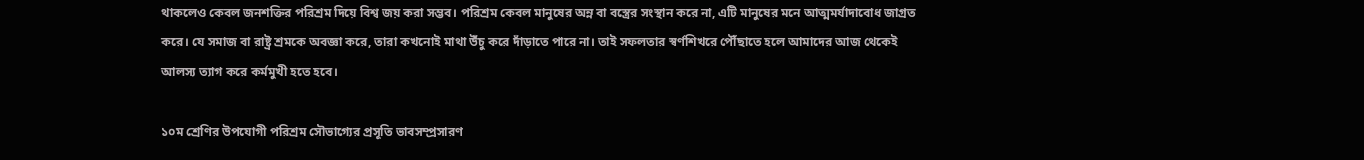থাকলেও কেবল জনশক্তির পরিশ্রম দিয়ে বিশ্ব জয় করা সম্ভব। পরিশ্রম কেবল মানুষের অন্ন বা বস্ত্রের সংস্থান করে না, এটি মানুষের মনে আত্মমর্যাদাবোধ জাগ্রত করে। যে সমাজ বা রাষ্ট্র শ্রমকে অবজ্ঞা করে, তারা কখনোই মাথা উঁচু করে দাঁড়াতে পারে না। তাই সফলতার স্বর্ণশিখরে পৌঁছাতে হলে আমাদের আজ থেকেই আলস্য ত্যাগ করে কর্মমুখী হতে হবে।

১০ম শ্রেণির উপযোগী পরিশ্রম সৌভাগ্যের প্রসূতি ভাবসম্প্রসারণ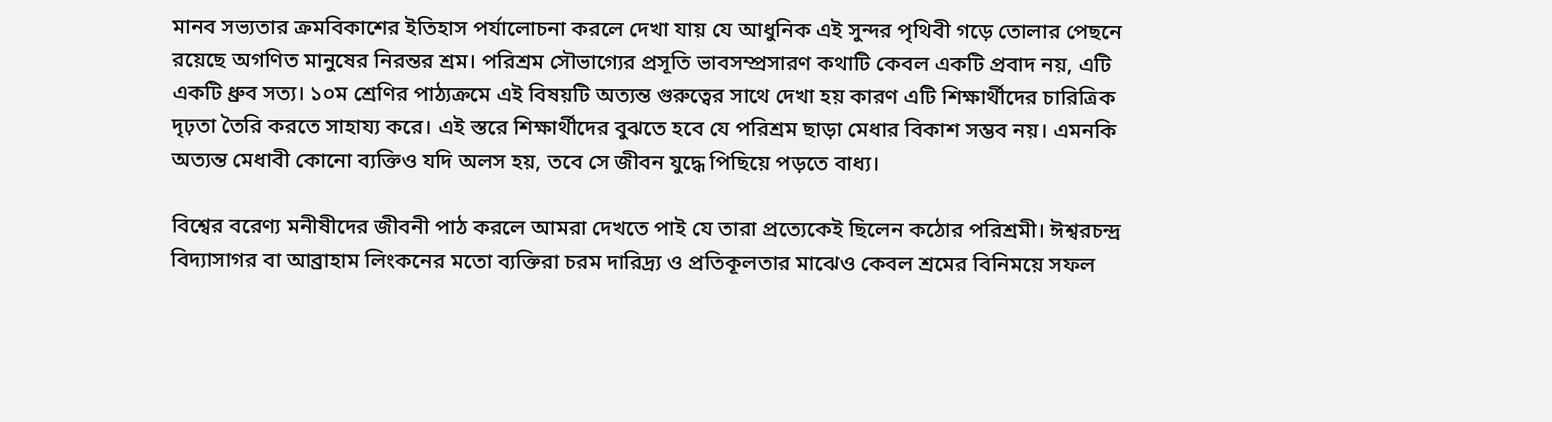মানব সভ্যতার ক্রমবিকাশের ইতিহাস পর্যালোচনা করলে দেখা যায় যে আধুনিক এই সুন্দর পৃথিবী গড়ে তোলার পেছনে রয়েছে অগণিত মানুষের নিরন্তর শ্রম। পরিশ্রম সৌভাগ্যের প্রসূতি ভাবসম্প্রসারণ কথাটি কেবল একটি প্রবাদ নয়, এটি একটি ধ্রুব সত্য। ১০ম শ্রেণির পাঠ্যক্রমে এই বিষয়টি অত্যন্ত গুরুত্বের সাথে দেখা হয় কারণ এটি শিক্ষার্থীদের চারিত্রিক দৃঢ়তা তৈরি করতে সাহায্য করে। এই স্তরে শিক্ষার্থীদের বুঝতে হবে যে পরিশ্রম ছাড়া মেধার বিকাশ সম্ভব নয়। এমনকি অত্যন্ত মেধাবী কোনো ব্যক্তিও যদি অলস হয়, তবে সে জীবন যুদ্ধে পিছিয়ে পড়তে বাধ্য।

বিশ্বের বরেণ্য মনীষীদের জীবনী পাঠ করলে আমরা দেখতে পাই যে তারা প্রত্যেকেই ছিলেন কঠোর পরিশ্রমী। ঈশ্বরচন্দ্র বিদ্যাসাগর বা আব্রাহাম লিংকনের মতো ব্যক্তিরা চরম দারিদ্র্য ও প্রতিকূলতার মাঝেও কেবল শ্রমের বিনিময়ে সফল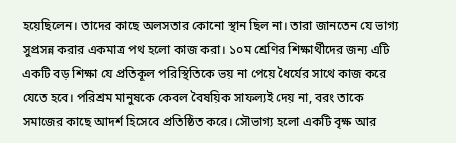হয়েছিলেন। তাদের কাছে অলসতার কোনো স্থান ছিল না। তারা জানতেন যে ভাগ্য সুপ্রসন্ন করার একমাত্র পথ হলো কাজ করা। ১০ম শ্রেণির শিক্ষার্থীদের জন্য এটি একটি বড় শিক্ষা যে প্রতিকূল পরিস্থিতিকে ভয় না পেয়ে ধৈর্যের সাথে কাজ করে যেতে হবে। পরিশ্রম মানুষকে কেবল বৈষয়িক সাফল্যই দেয় না, বরং তাকে সমাজের কাছে আদর্শ হিসেবে প্রতিষ্ঠিত করে। সৌভাগ্য হলো একটি বৃক্ষ আর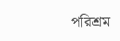পরিশ্রম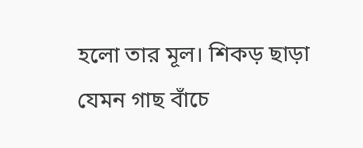হলো তার মূল। শিকড় ছাড়া যেমন গাছ বাঁচে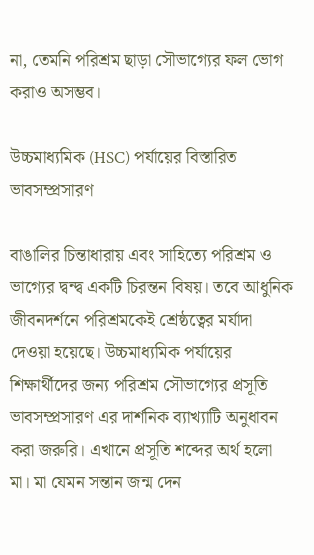না, তেমনি পরিশ্রম ছাড়া সৌভাগ্যের ফল ভোগ করাও অসম্ভব।

উচ্চমাধ্যমিক (HSC) পর্যায়ের বিস্তারিত ভাবসম্প্রসারণ

বাঙালির চিন্তাধারায় এবং সাহিত্যে পরিশ্রম ও ভাগ্যের দ্বন্দ্ব একটি চিরন্তন বিষয়। তবে আধুনিক জীবনদর্শনে পরিশ্রমকেই শ্রেষ্ঠত্বের মর্যাদা দেওয়া হয়েছে। উচ্চমাধ্যমিক পর্যায়ের শিক্ষার্থীদের জন্য পরিশ্রম সৌভাগ্যের প্রসূতি ভাবসম্প্রসারণ এর দার্শনিক ব্যাখ্যাটি অনুধাবন করা জরুরি। এখানে প্রসূতি শব্দের অর্থ হলো মা। মা যেমন সন্তান জন্ম দেন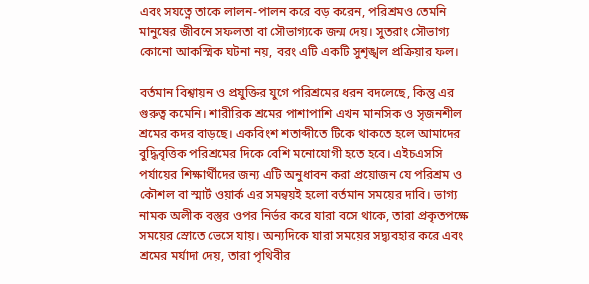এবং সযত্নে তাকে লালন-পালন করে বড় করেন, পরিশ্রমও তেমনি মানুষের জীবনে সফলতা বা সৌভাগ্যকে জন্ম দেয়। সুতরাং সৌভাগ্য কোনো আকস্মিক ঘটনা নয়, বরং এটি একটি সুশৃঙ্খল প্রক্রিয়ার ফল।

বর্তমান বিশ্বায়ন ও প্রযুক্তির যুগে পরিশ্রমের ধরন বদলেছে, কিন্তু এর গুরুত্ব কমেনি। শারীরিক শ্রমের পাশাপাশি এখন মানসিক ও সৃজনশীল শ্রমের কদর বাড়ছে। একবিংশ শতাব্দীতে টিকে থাকতে হলে আমাদের বুদ্ধিবৃত্তিক পরিশ্রমের দিকে বেশি মনোযোগী হতে হবে। এইচএসসি পর্যায়ের শিক্ষার্থীদের জন্য এটি অনুধাবন করা প্রয়োজন যে পরিশ্রম ও কৌশল বা স্মার্ট ওয়ার্ক এর সমন্বয়ই হলো বর্তমান সময়ের দাবি। ভাগ্য নামক অলীক বস্তুর ওপর নির্ভর করে যারা বসে থাকে, তারা প্রকৃতপক্ষে সময়ের স্রোতে ভেসে যায়। অন্যদিকে যারা সময়ের সদ্ব্যবহার করে এবং শ্রমের মর্যাদা দেয়, তারা পৃথিবীর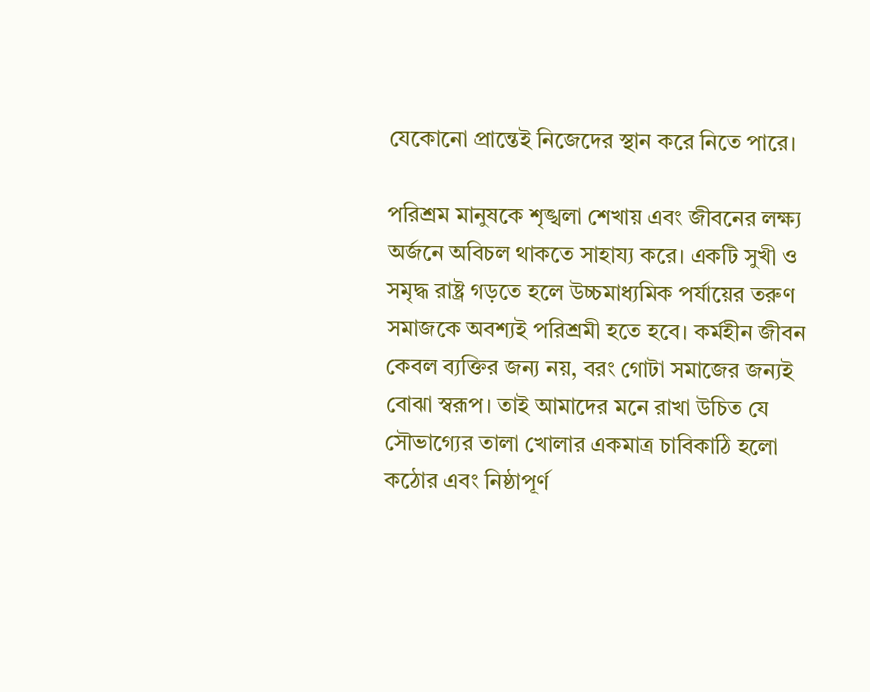যেকোনো প্রান্তেই নিজেদের স্থান করে নিতে পারে।

পরিশ্রম মানুষকে শৃঙ্খলা শেখায় এবং জীবনের লক্ষ্য অর্জনে অবিচল থাকতে সাহায্য করে। একটি সুখী ও সমৃদ্ধ রাষ্ট্র গড়তে হলে উচ্চমাধ্যমিক পর্যায়ের তরুণ সমাজকে অবশ্যই পরিশ্রমী হতে হবে। কর্মহীন জীবন কেবল ব্যক্তির জন্য নয়, বরং গোটা সমাজের জন্যই বোঝা স্বরূপ। তাই আমাদের মনে রাখা উচিত যে সৌভাগ্যের তালা খোলার একমাত্র চাবিকাঠি হলো কঠোর এবং নিষ্ঠাপূর্ণ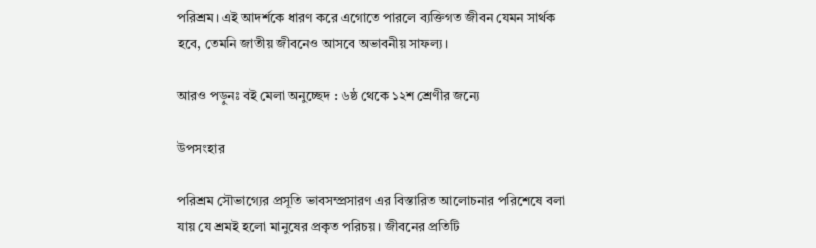পরিশ্রম। এই আদর্শকে ধারণ করে এগোতে পারলে ব্যক্তিগত জীবন যেমন সার্থক হবে, তেমনি জাতীয় জীবনেও আসবে অভাবনীয় সাফল্য।

আরও পড়ুনঃ বই মেলা অনুচ্ছেদ : ৬ষ্ঠ থেকে ১২শ শ্রেণীর জন্যে

উপসংহার

পরিশ্রম সৌভাগ্যের প্রসূতি ভাবসম্প্রসারণ এর বিস্তারিত আলোচনার পরিশেষে বলা যায় যে শ্রমই হলো মানুষের প্রকৃত পরিচয়। জীবনের প্রতিটি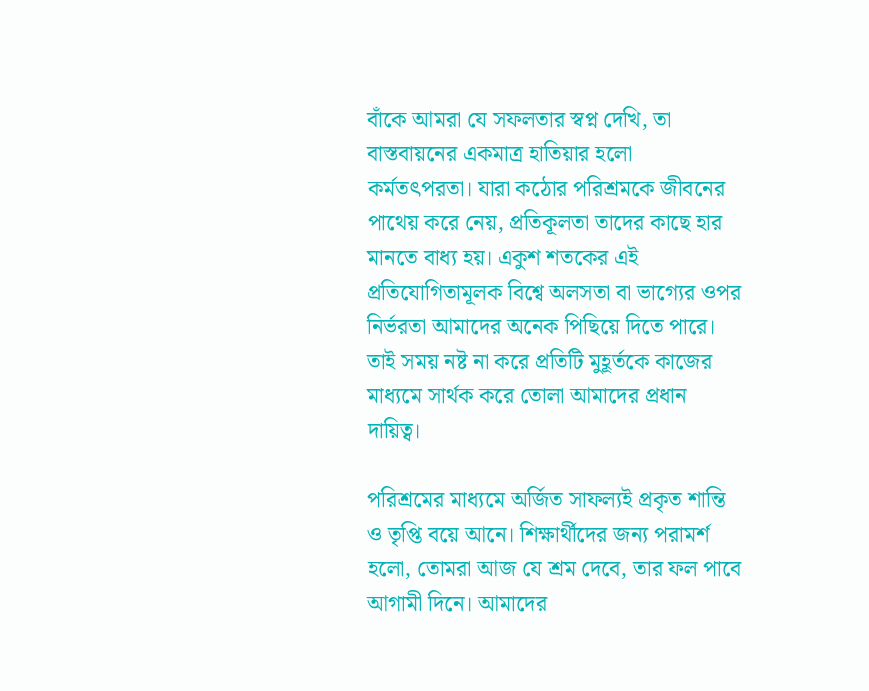বাঁকে আমরা যে সফলতার স্বপ্ন দেখি, তা বাস্তবায়নের একমাত্র হাতিয়ার হলো কর্মতৎপরতা। যারা কঠোর পরিশ্রমকে জীবনের পাথেয় করে নেয়, প্রতিকূলতা তাদের কাছে হার মানতে বাধ্য হয়। একুশ শতকের এই প্রতিযোগিতামূলক বিশ্বে অলসতা বা ভাগ্যের ওপর নির্ভরতা আমাদের অনেক পিছিয়ে দিতে পারে। তাই সময় নষ্ট না করে প্রতিটি মুহূর্তকে কাজের মাধ্যমে সার্থক করে তোলা আমাদের প্রধান দায়িত্ব।

পরিশ্রমের মাধ্যমে অর্জিত সাফল্যই প্রকৃত শান্তি ও তৃপ্তি বয়ে আনে। শিক্ষার্থীদের জন্য পরামর্শ হলো, তোমরা আজ যে শ্রম দেবে, তার ফল পাবে আগামী দিনে। আমাদের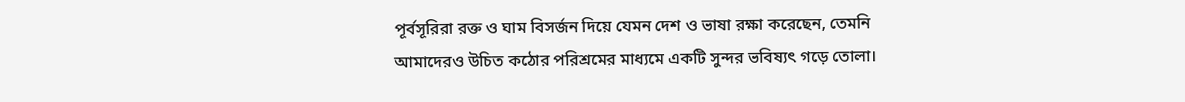পূর্বসূরিরা রক্ত ও ঘাম বিসর্জন দিয়ে যেমন দেশ ও ভাষা রক্ষা করেছেন, তেমনি আমাদেরও উচিত কঠোর পরিশ্রমের মাধ্যমে একটি সুন্দর ভবিষ্যৎ গড়ে তোলা।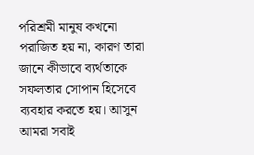পরিশ্রমী মানুষ কখনো পরাজিত হয় না, কারণ তারা জানে কীভাবে ব্যর্থতাকে সফলতার সোপান হিসেবে ব্যবহার করতে হয়। আসুন আমরা সবাই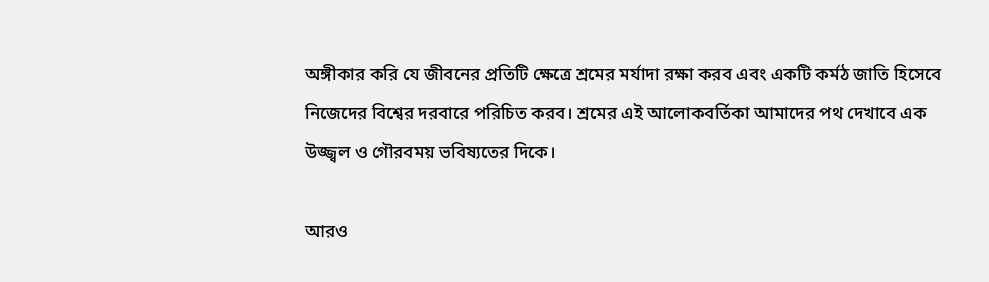অঙ্গীকার করি যে জীবনের প্রতিটি ক্ষেত্রে শ্রমের মর্যাদা রক্ষা করব এবং একটি কর্মঠ জাতি হিসেবে নিজেদের বিশ্বের দরবারে পরিচিত করব। শ্রমের এই আলোকবর্তিকা আমাদের পথ দেখাবে এক উজ্জ্বল ও গৌরবময় ভবিষ্যতের দিকে।

আরও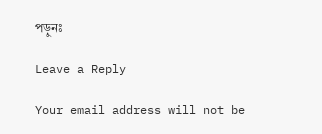পড়ুনঃ

Leave a Reply

Your email address will not be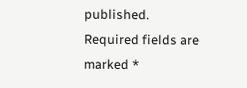published. Required fields are marked *